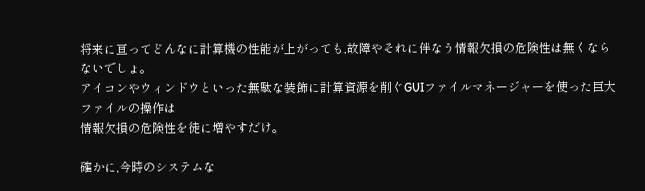将来に亘ってどんなに計算機の性能が上がっても,故障やそれに伴なう情報欠損の危険性は無くならないでしょ。
アイコンやウィンドウといった無駄な装飾に計算資源を削ぐGUIファイルマネージャーを使った巨大ファイルの操作は
情報欠損の危険性を徒に増やすだけ。

確かに,今時のシステムな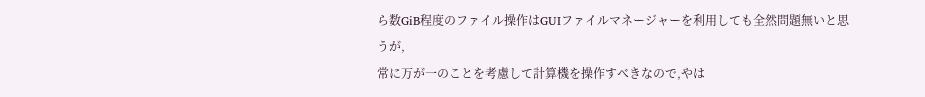ら数GiB程度のファイル操作はGUIファイルマネージャーを利用しても全然問題無いと思うが,
常に万が一のことを考慮して計算機を操作すべきなので,やは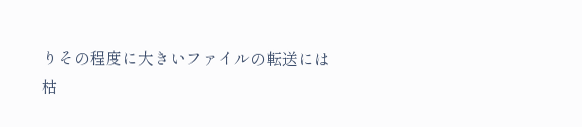りその程度に大きいファイルの転送には
枯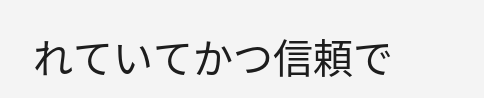れていてかつ信頼で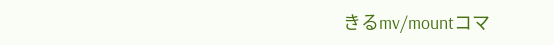きるmv/mountコマ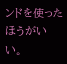ンドを使ったほうがいい。